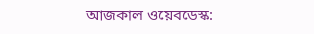আজকাল ওয়েবডেস্ক: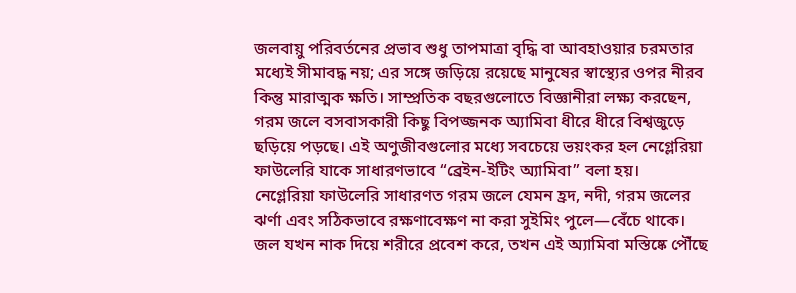জলবায়ু পরিবর্তনের প্রভাব শুধু তাপমাত্রা বৃদ্ধি বা আবহাওয়ার চরমতার মধ্যেই সীমাবদ্ধ নয়; এর সঙ্গে জড়িয়ে রয়েছে মানুষের স্বাস্থ্যের ওপর নীরব কিন্তু মারাত্মক ক্ষতি। সাম্প্রতিক বছরগুলোতে বিজ্ঞানীরা লক্ষ্য করছেন, গরম জলে বসবাসকারী কিছু বিপজ্জনক অ্যামিবা ধীরে ধীরে বিশ্বজুড়ে ছড়িয়ে পড়ছে। এই অণুজীবগুলোর মধ্যে সবচেয়ে ভয়ংকর হল নেগ্লেরিয়া ফাউলেরি যাকে সাধারণভাবে “ব্রেইন-ইটিং অ্যামিবা” বলা হয়।
নেগ্লেরিয়া ফাউলেরি সাধারণত গরম জলে যেমন হ্রদ, নদী, গরম জলের ঝর্ণা এবং সঠিকভাবে রক্ষণাবেক্ষণ না করা সুইমিং পুলে—বেঁচে থাকে। জল যখন নাক দিয়ে শরীরে প্রবেশ করে, তখন এই অ্যামিবা মস্তিষ্কে পৌঁছে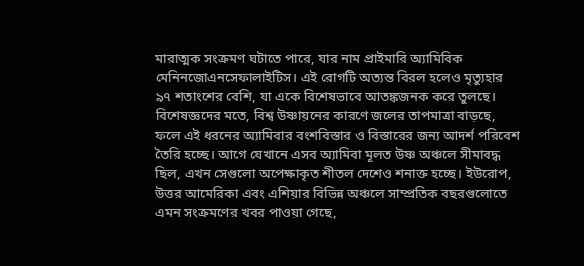মারাত্মক সংক্রমণ ঘটাতে পারে, যার নাম প্রাইমারি অ্যামিবিক মেনিনজোএনসেফালাইটিস। এই রোগটি অত্যন্ত বিরল হলেও মৃত্যুহার ৯৭ শতাংশের বেশি, যা একে বিশেষভাবে আতঙ্কজনক করে তুলছে।
বিশেষজ্ঞদের মতে, বিশ্ব উষ্ণায়নের কারণে জলের তাপমাত্রা বাড়ছে, ফলে এই ধরনের অ্যামিবার বংশবিস্তার ও বিস্তারের জন্য আদর্শ পরিবেশ তৈরি হচ্ছে। আগে যেখানে এসব অ্যামিবা মূলত উষ্ণ অঞ্চলে সীমাবদ্ধ ছিল, এখন সেগুলো অপেক্ষাকৃত শীতল দেশেও শনাক্ত হচ্ছে। ইউরোপ, উত্তর আমেরিকা এবং এশিয়ার বিভিন্ন অঞ্চলে সাম্প্রতিক বছরগুলোতে এমন সংক্রমণের খবর পাওয়া গেছে,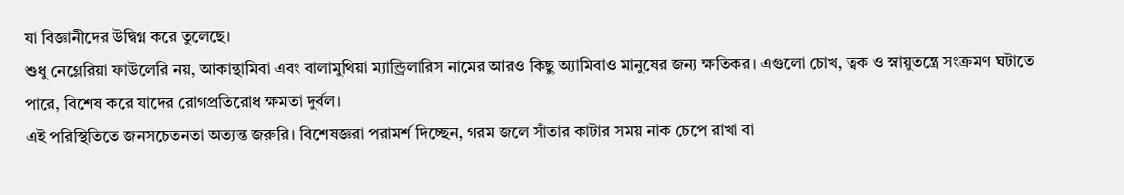যা বিজ্ঞানীদের উদ্বিগ্ন করে তুলেছে।
শুধু নেগ্লেরিয়া ফাউলেরি নয়, আকান্থামিবা এবং বালামুথিয়া ম্যান্ড্রিলারিস নামের আরও কিছু অ্যামিবাও মানুষের জন্য ক্ষতিকর। এগুলো চোখ, ত্বক ও স্নায়ুতন্ত্রে সংক্রমণ ঘটাতে পারে, বিশেষ করে যাদের রোগপ্রতিরোধ ক্ষমতা দুর্বল।
এই পরিস্থিতিতে জনসচেতনতা অত্যন্ত জরুরি। বিশেষজ্ঞরা পরামর্শ দিচ্ছেন, গরম জলে সাঁতার কাটার সময় নাক চেপে রাখা বা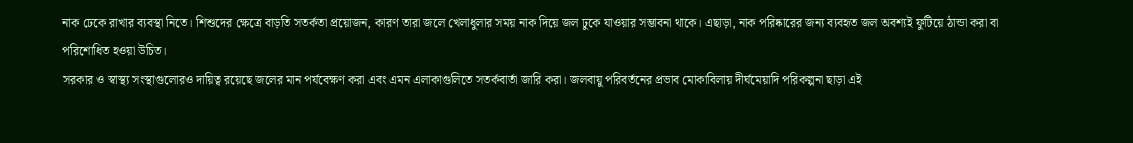নাক ঢেকে রাখার ব্যবস্থা নিতে। শিশুদের ক্ষেত্রে বাড়তি সতর্কতা প্রয়োজন, কারণ তারা জলে খেলাধুলার সময় নাক দিয়ে জল ঢুকে যাওয়ার সম্ভাবনা থাকে। এছাড়া, নাক পরিষ্কারের জন্য ব্যবহৃত জল অবশ্যই ফুটিয়ে ঠান্ডা করা বা পরিশোধিত হওয়া উচিত।
সরকার ও স্বাস্থ্য সংস্থাগুলোরও দায়িত্ব রয়েছে জলের মান পর্যবেক্ষণ করা এবং এমন এলাকাগুলিতে সতর্কবার্তা জারি করা। জলবায়ু পরিবর্তনের প্রভাব মোকাবিলায় দীর্ঘমেয়াদি পরিকল্পনা ছাড়া এই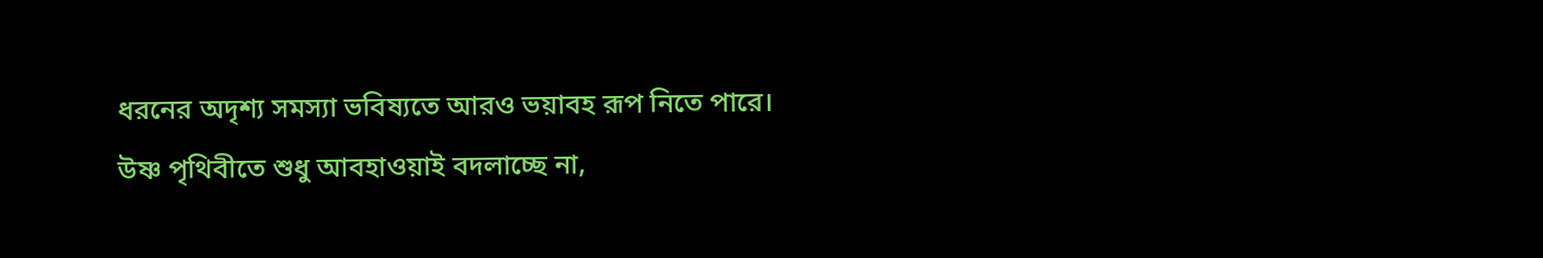ধরনের অদৃশ্য সমস্যা ভবিষ্যতে আরও ভয়াবহ রূপ নিতে পারে।
উষ্ণ পৃথিবীতে শুধু আবহাওয়াই বদলাচ্ছে না,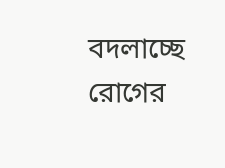বদলাচ্ছে রোগের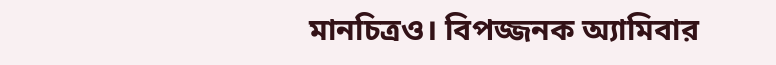মানচিত্রও। বিপজ্জনক অ্যামিবার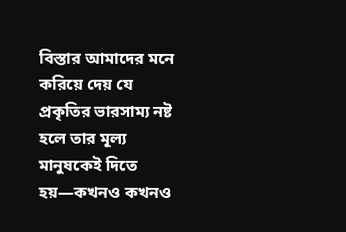বিস্তার আমাদের মনে করিয়ে দেয় যে প্রকৃতির ভারসাম্য নষ্ট হলে তার মূল্য মানুষকেই দিতে হয়—কখনও কখনও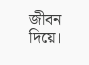জীবন দিয়ে।